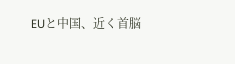EUと中国、近く首脳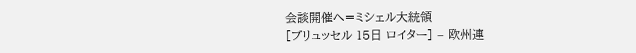会談開催へ=ミシェル大統領
[ブリュッセル 15日 ロイター] – 欧州連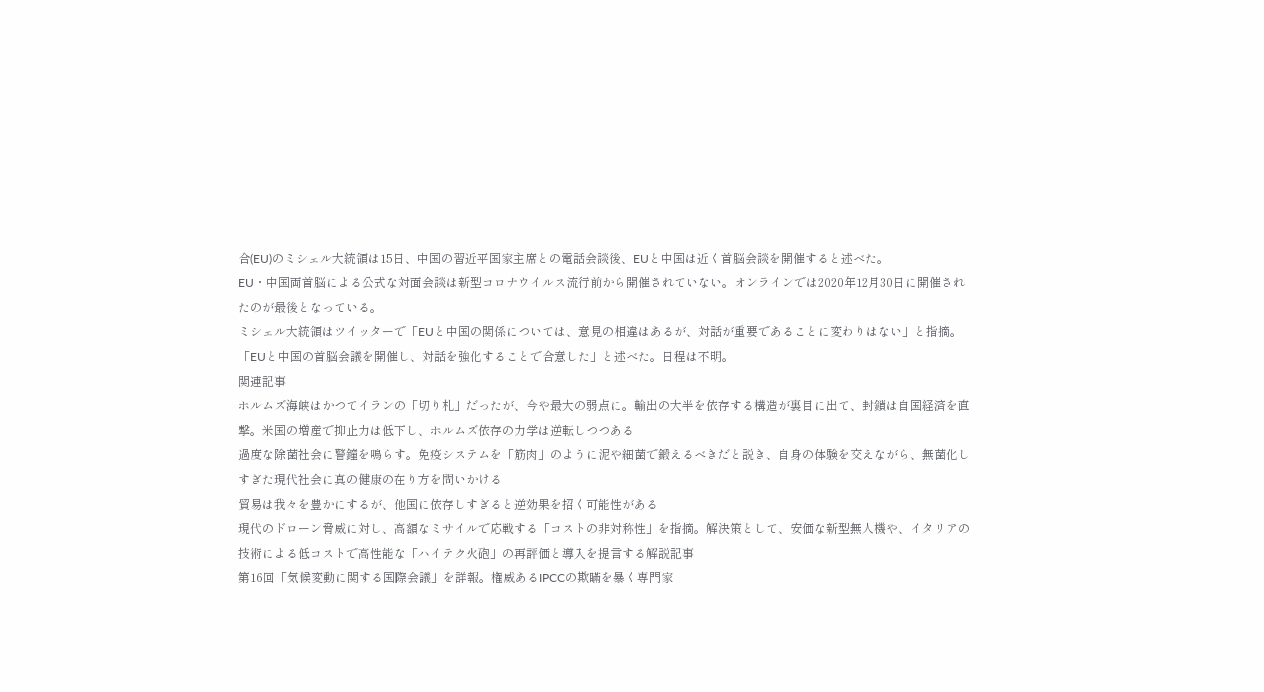合(EU)のミシェル大統領は15日、中国の習近平国家主席との電話会談後、EUと中国は近く首脳会談を開催すると述べた。
EU・中国両首脳による公式な対面会談は新型コロナウイルス流行前から開催されていない。オンラインでは2020年12月30日に開催されたのが最後となっている。
ミシェル大統領はツイッターで「EUと中国の関係については、意見の相違はあるが、対話が重要であることに変わりはない」と指摘。「EUと中国の首脳会議を開催し、対話を強化することで合意した」と述べた。日程は不明。
関連記事
ホルムズ海峡はかつてイランの「切り札」だったが、今や最大の弱点に。輸出の大半を依存する構造が裏目に出て、封鎖は自国経済を直撃。米国の増産で抑止力は低下し、ホルムズ依存の力学は逆転しつつある
過度な除菌社会に警鐘を鳴らす。免疫システムを「筋肉」のように泥や細菌で鍛えるべきだと説き、自身の体験を交えながら、無菌化しすぎた現代社会に真の健康の在り方を問いかける
貿易は我々を豊かにするが、他国に依存しすぎると逆効果を招く可能性がある
現代のドローン脅威に対し、高額なミサイルで応戦する「コストの非対称性」を指摘。解決策として、安価な新型無人機や、イタリアの技術による低コストで高性能な「ハイテク火砲」の再評価と導入を提言する解説記事
第16回「気候変動に関する国際会議」を詳報。権威あるIPCCの欺瞞を暴く専門家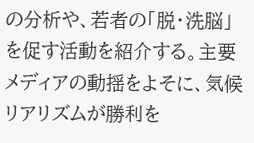の分析や、若者の「脱・洗脳」を促す活動を紹介する。主要メディアの動揺をよそに、気候リアリズムが勝利を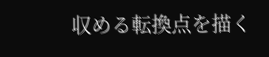収める転換点を描く